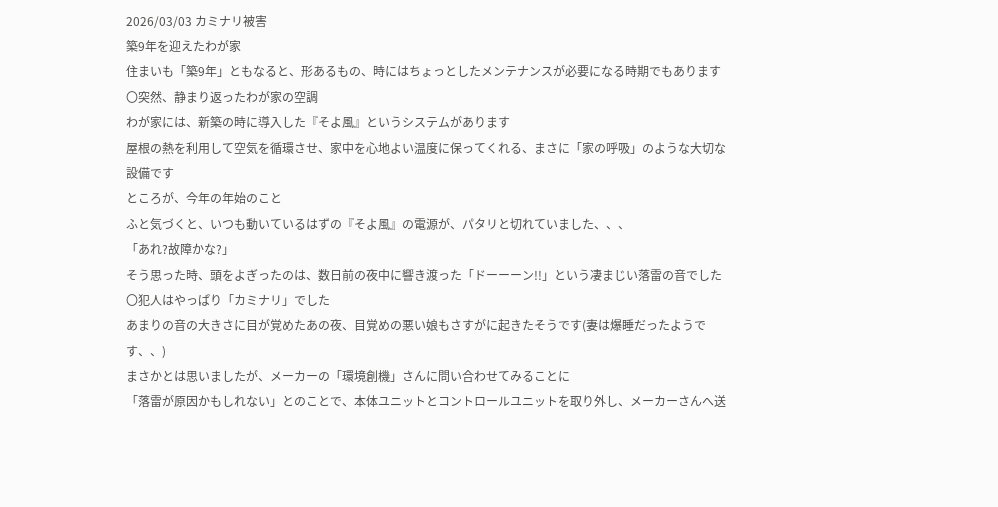2026/03/03 カミナリ被害
築9年を迎えたわが家
住まいも「築9年」ともなると、形あるもの、時にはちょっとしたメンテナンスが必要になる時期でもあります
〇突然、静まり返ったわが家の空調
わが家には、新築の時に導入した『そよ風』というシステムがあります
屋根の熱を利用して空気を循環させ、家中を心地よい温度に保ってくれる、まさに「家の呼吸」のような大切な設備です
ところが、今年の年始のこと
ふと気づくと、いつも動いているはずの『そよ風』の電源が、パタリと切れていました、、、
「あれ?故障かな?」
そう思った時、頭をよぎったのは、数日前の夜中に響き渡った「ドーーーン!!」という凄まじい落雷の音でした
〇犯人はやっぱり「カミナリ」でした
あまりの音の大きさに目が覚めたあの夜、目覚めの悪い娘もさすがに起きたそうです(妻は爆睡だったようです、、)
まさかとは思いましたが、メーカーの「環境創機」さんに問い合わせてみることに
「落雷が原因かもしれない」とのことで、本体ユニットとコントロールユニットを取り外し、メーカーさんへ送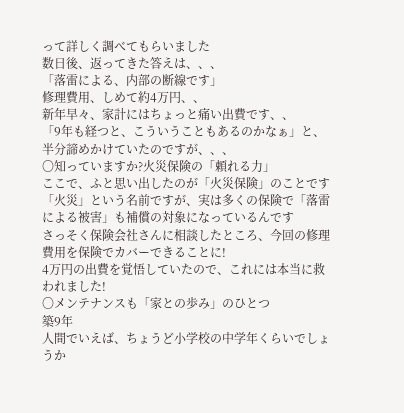って詳しく調べてもらいました
数日後、返ってきた答えは、、、
「落雷による、内部の断線です」
修理費用、しめて約4万円、、
新年早々、家計にはちょっと痛い出費です、、
「9年も経つと、こういうこともあるのかなぁ」と、半分諦めかけていたのですが、、、
〇知っていますか?火災保険の「頼れる力」
ここで、ふと思い出したのが「火災保険」のことです
「火災」という名前ですが、実は多くの保険で「落雷による被害」も補償の対象になっているんです
さっそく保険会社さんに相談したところ、今回の修理費用を保険でカバーできることに!
4万円の出費を覚悟していたので、これには本当に救われました!
〇メンテナンスも「家との歩み」のひとつ
築9年
人間でいえば、ちょうど小学校の中学年くらいでしょうか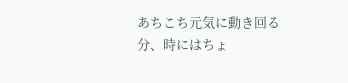あちこち元気に動き回る分、時にはちょ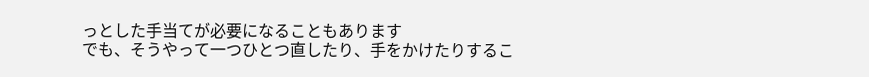っとした手当てが必要になることもあります
でも、そうやって一つひとつ直したり、手をかけたりするこ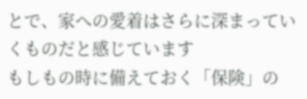とで、家への愛着はさらに深まっていくものだと感じています
もしもの時に備えておく「保険」の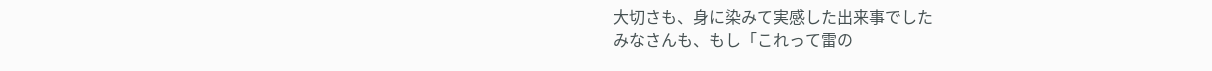大切さも、身に染みて実感した出来事でした
みなさんも、もし「これって雷の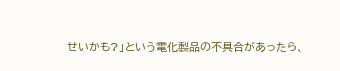せいかも?」という電化製品の不具合があったら、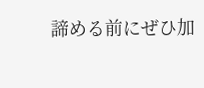諦める前にぜひ加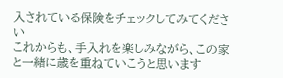入されている保険をチェックしてみてください
これからも、手入れを楽しみながら、この家と一緒に歳を重ねていこうと思います